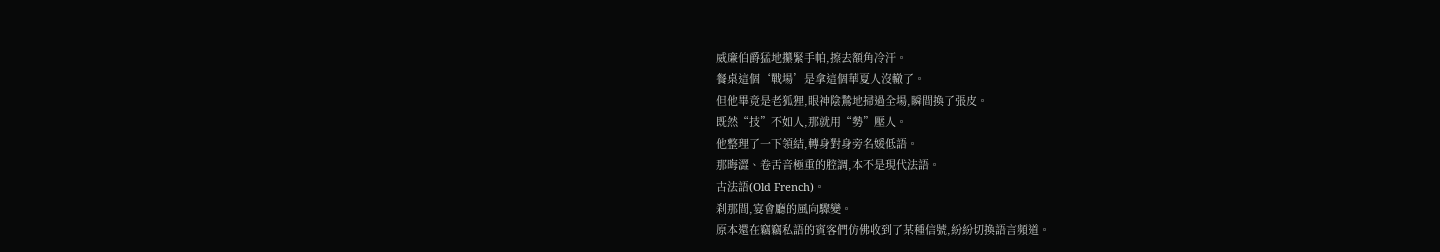威廉伯爵猛地攥緊手帕,擦去額角冷汗。
餐桌這個‘戰場’是拿這個華夏人沒轍了。
但他畢竟是老狐狸,眼神陰鷙地掃過全場,瞬間換了張皮。
既然“技”不如人,那就用“勢”壓人。
他整理了一下領結,轉身對身旁名媛低語。
那晦澀、卷舌音極重的腔調,本不是現代法語。
古法語(Old French)。
刹那間,宴會廳的風向驟變。
原本還在竊竊私語的賓客們仿佛收到了某種信號,紛紛切換語言頻道。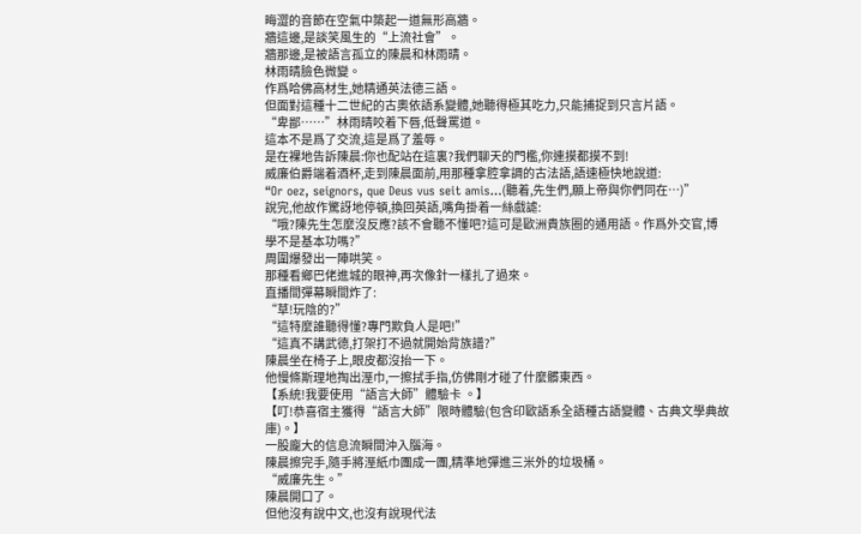晦澀的音節在空氣中築起一道無形高牆。
牆這邊,是談笑風生的“上流社會”。
牆那邊,是被語言孤立的陳晨和林雨晴。
林雨晴臉色微變。
作爲哈佛高材生,她精通英法德三語。
但面對這種十二世紀的古奧依語系變體,她聽得極其吃力,只能捕捉到只言片語。
“卑鄙……”林雨晴咬着下唇,低聲罵道。
這本不是爲了交流,這是爲了羞辱。
是在裸地告訴陳晨:你也配站在這裏?我們聊天的門檻,你連摸都摸不到!
威廉伯爵端着酒杯,走到陳晨面前,用那種拿腔拿調的古法語,語速極快地說道:
“Or oez, seignors, que Deus vus seit amis…(聽着,先生們,願上帝與你們同在…)”
說完,他故作驚訝地停頓,換回英語,嘴角掛着一絲戲謔:
“哦?陳先生怎麼沒反應?該不會聽不懂吧?這可是歐洲貴族圈的通用語。作爲外交官,博學不是基本功嗎?”
周圍爆發出一陣哄笑。
那種看鄉巴佬進城的眼神,再次像針一樣扎了過來。
直播間彈幕瞬間炸了:
“草!玩陰的?”
“這特麼誰聽得懂?專門欺負人是吧!”
“這真不講武德,打架打不過就開始背族譜?”
陳晨坐在椅子上,眼皮都沒抬一下。
他慢條斯理地掏出溼巾,一擦拭手指,仿佛剛才碰了什麼髒東西。
【系統!我要使用“語言大師”體驗卡 。】
【叮!恭喜宿主獲得“語言大師”限時體驗(包含印歐語系全語種古語變體、古典文學典故庫)。】
一股龐大的信息流瞬間沖入腦海。
陳晨擦完手,隨手將溼紙巾團成一團,精準地彈進三米外的垃圾桶。
“威廉先生。”
陳晨開口了。
但他沒有說中文,也沒有說現代法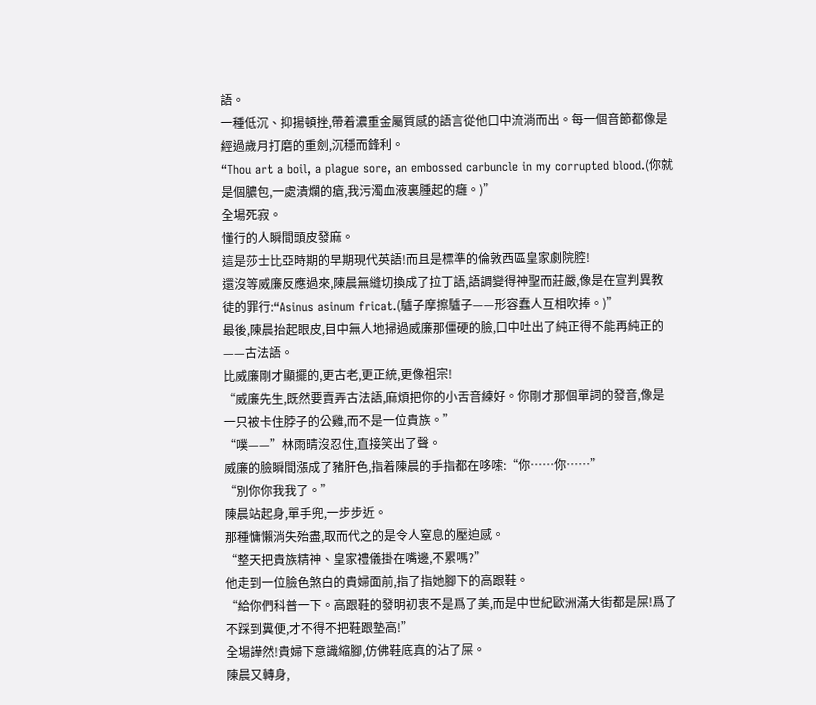語。
一種低沉、抑揚頓挫,帶着濃重金屬質感的語言從他口中流淌而出。每一個音節都像是經過歲月打磨的重劍,沉穩而鋒利。
“Thou art a boil, a plague sore, an embossed carbuncle in my corrupted blood.(你就是個膿包,一處潰爛的瘡,我污濁血液裏腫起的癰。)”
全場死寂。
懂行的人瞬間頭皮發麻。
這是莎士比亞時期的早期現代英語!而且是標準的倫敦西區皇家劇院腔!
還沒等威廉反應過來,陳晨無縫切換成了拉丁語,語調變得神聖而莊嚴,像是在宣判異教徒的罪行:“Asinus asinum fricat.(驢子摩擦驢子——形容蠢人互相吹捧。)”
最後,陳晨抬起眼皮,目中無人地掃過威廉那僵硬的臉,口中吐出了純正得不能再純正的——古法語。
比威廉剛才顯擺的,更古老,更正統,更像祖宗!
“威廉先生,既然要賣弄古法語,麻煩把你的小舌音練好。你剛才那個單詞的發音,像是一只被卡住脖子的公雞,而不是一位貴族。”
“噗——”林雨晴沒忍住,直接笑出了聲。
威廉的臉瞬間漲成了豬肝色,指着陳晨的手指都在哆嗦:“你……你……”
“別你你我我了。”
陳晨站起身,單手兜,一步步近。
那種慵懶消失殆盡,取而代之的是令人窒息的壓迫感。
“整天把貴族精神、皇家禮儀掛在嘴邊,不累嗎?”
他走到一位臉色煞白的貴婦面前,指了指她腳下的高跟鞋。
“給你們科普一下。高跟鞋的發明初衷不是爲了美,而是中世紀歐洲滿大街都是屎!爲了不踩到糞便,才不得不把鞋跟墊高!”
全場譁然!貴婦下意識縮腳,仿佛鞋底真的沾了屎。
陳晨又轉身,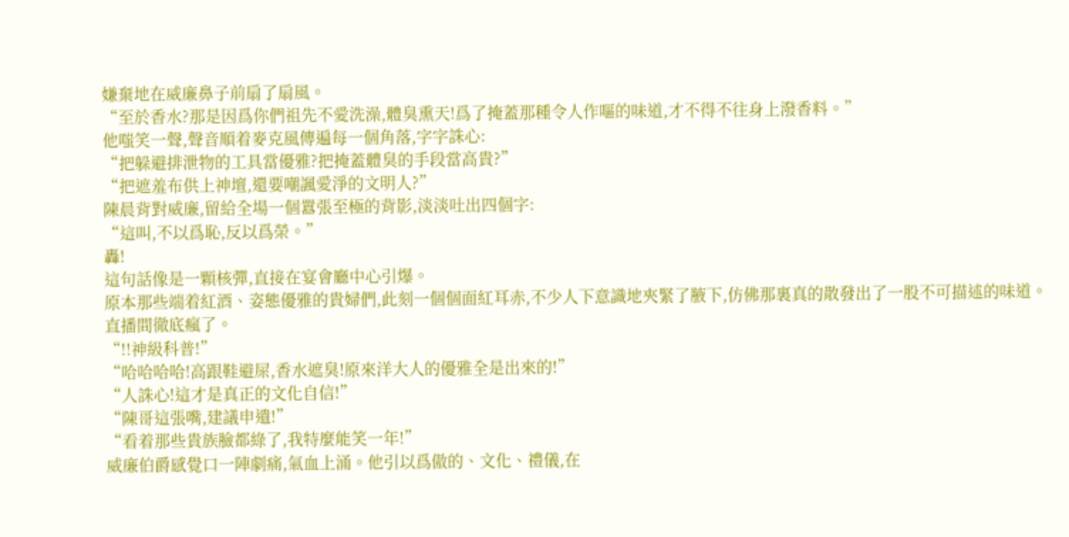嫌棄地在威廉鼻子前扇了扇風。
“至於香水?那是因爲你們祖先不愛洗澡,體臭熏天!爲了掩蓋那種令人作嘔的味道,才不得不往身上潑香料。”
他嗤笑一聲,聲音順着麥克風傳遍每一個角落,字字誅心:
“把躲避排泄物的工具當優雅?把掩蓋體臭的手段當高貴?”
“把遮羞布供上神壇,還要嘲諷愛淨的文明人?”
陳晨背對威廉,留給全場一個囂張至極的背影,淡淡吐出四個字:
“這叫,不以爲恥,反以爲榮。”
轟!
這句話像是一顆核彈,直接在宴會廳中心引爆。
原本那些端着紅酒、姿態優雅的貴婦們,此刻一個個面紅耳赤,不少人下意識地夾緊了腋下,仿佛那裏真的散發出了一股不可描述的味道。
直播間徹底瘋了。
“!!神級科普!”
“哈哈哈哈!高跟鞋避屎,香水遮臭!原來洋大人的優雅全是出來的!”
“人誅心!這才是真正的文化自信!”
“陳哥這張嘴,建議申遺!”
“看着那些貴族臉都綠了,我特麼能笑一年!”
威廉伯爵感覺口一陣劇痛,氣血上涌。他引以爲傲的、文化、禮儀,在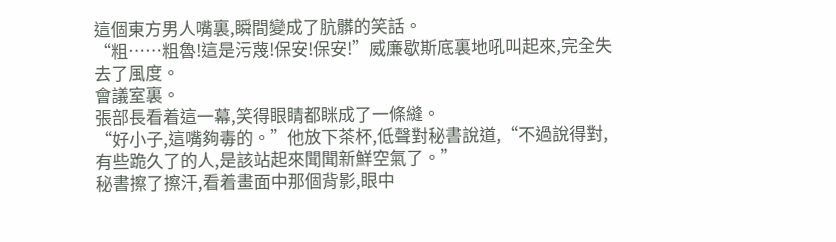這個東方男人嘴裏,瞬間變成了肮髒的笑話。
“粗……粗魯!這是污蔑!保安!保安!”威廉歇斯底裏地吼叫起來,完全失去了風度。
會議室裏。
張部長看着這一幕,笑得眼睛都眯成了一條縫。
“好小子,這嘴夠毒的。”他放下茶杯,低聲對秘書說道,“不過說得對,有些跪久了的人,是該站起來聞聞新鮮空氣了。”
秘書擦了擦汗,看着畫面中那個背影,眼中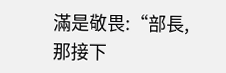滿是敬畏:“部長,那接下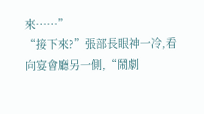來……”
“接下來?”張部長眼神一冷,看向宴會廳另一側,“鬧劇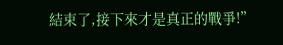結束了,接下來才是真正的戰爭!”